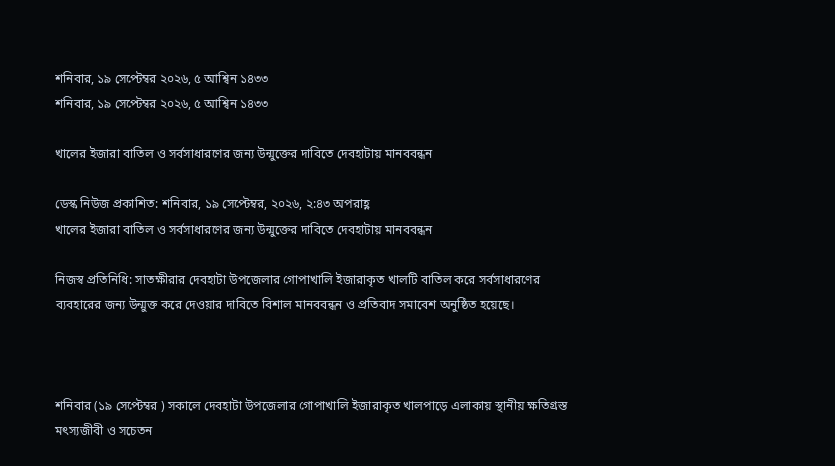শনিবার, ১৯ সেপ্টেম্বর ২০২৬, ৫ আশ্বিন ১৪৩৩
শনিবার, ১৯ সেপ্টেম্বর ২০২৬, ৫ আশ্বিন ১৪৩৩

খালের ইজারা বাতিল ও সর্বসাধারণের জন্য উন্মুক্তের দাবিতে দেবহাটায় মানববন্ধন

ডেস্ক নিউজ প্রকাশিত: শনিবার, ১৯ সেপ্টেম্বর, ২০২৬, ২:৪৩ অপরাহ্ণ
খালের ইজারা বাতিল ও সর্বসাধারণের জন্য উন্মুক্তের দাবিতে দেবহাটায় মানববন্ধন

নিজস্ব প্রতিনিধি: সাতক্ষীরার দেবহাটা উপজেলার গোপাখালি ইজারাকৃত খালটি বাতিল করে সর্বসাধারণের ব্যবহারের জন্য উন্মুক্ত করে দেওয়ার দাবিতে বিশাল মানববন্ধন ও প্রতিবাদ সমাবেশ অনুষ্ঠিত হয়েছে।



শনিবার (১৯ সেপ্টেম্বর ) সকালে দেবহাটা উপজেলার গোপাখালি ইজারাকৃত খালপাড়ে এলাকায় স্থানীয় ক্ষতিগ্রস্ত মৎস্যজীবী ও সচেতন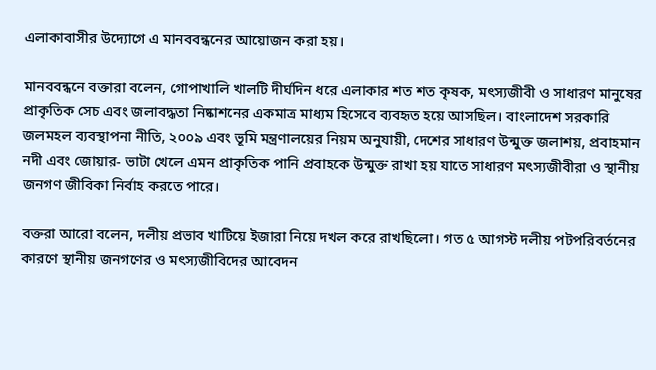এলাকাবাসীর উদ্যোগে এ মানববন্ধনের আয়োজন করা হয়।

মানববন্ধনে বক্তারা বলেন, গোপাখালি খালটি দীর্ঘদিন ধরে এলাকার শত শত কৃষক, মৎস্যজীবী ও সাধারণ মানুষের প্রাকৃতিক সেচ এবং জলাবদ্ধতা নিষ্কাশনের একমাত্র মাধ্যম হিসেবে ব্যবহৃত হয়ে আসছিল। বাংলাদেশ সরকারি জলমহল ব্যবস্থাপনা নীতি, ২০০৯ এবং ভূমি মন্ত্রণালয়ের নিয়ম অনুযায়ী, দেশের সাধারণ উন্মুক্ত জলাশয়, প্রবাহমান নদী এবং জোয়ার- ভাটা খেলে এমন প্রাকৃতিক পানি প্রবাহকে উন্মুক্ত রাখা হয় যাতে সাধারণ মৎস্যজীবীরা ও স্থানীয় জনগণ জীবিকা নির্বাহ করতে পারে।

বক্তরা আরো বলেন, দলীয় প্রভাব খাটিয়ে ইজারা নিয়ে দখল করে রাখছিলো। গত ৫ আগস্ট দলীয় পটপরিবর্তনের কারণে স্থানীয় জনগণের ও মৎস্যজীবিদের আবেদন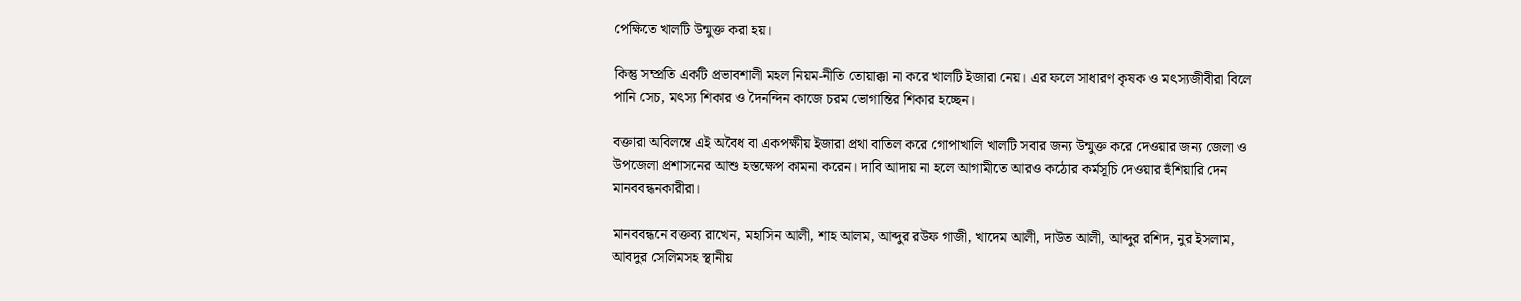পেক্ষিতে খালটি উন্মুক্ত করা হয়।

কিন্তু সম্প্রতি একটি প্রভাবশালী মহল নিয়ম-নীতি তোয়াক্কা না করে খালটি ইজারা নেয়। এর ফলে সাধারণ কৃষক ও মৎস্যজীবীরা বিলে পানি সেচ, মৎস্য শিকার ও দৈনন্দিন কাজে চরম ভোগান্তির শিকার হচ্ছেন।

বক্তারা অবিলম্বে এই অবৈধ বা একপক্ষীয় ইজারা প্রথা বাতিল করে গোপাখালি খালটি সবার জন্য উন্মুক্ত করে দেওয়ার জন্য জেলা ও উপজেলা প্রশাসনের আশু হস্তক্ষেপ কামনা করেন। দাবি আদায় না হলে আগামীতে আরও কঠোর কর্মসূচি দেওয়ার হুঁশিয়ারি দেন মানববন্ধনকারীরা।

মানববন্ধনে বক্তব্য রাখেন, মহাসিন আলী, শাহ আলম, আব্দুর রউফ গাজী, খাদেম আলী, দাউত আলী, আব্দুর রশিদ, নুর ইসলাম, আবদুর সেলিমসহ স্থানীয়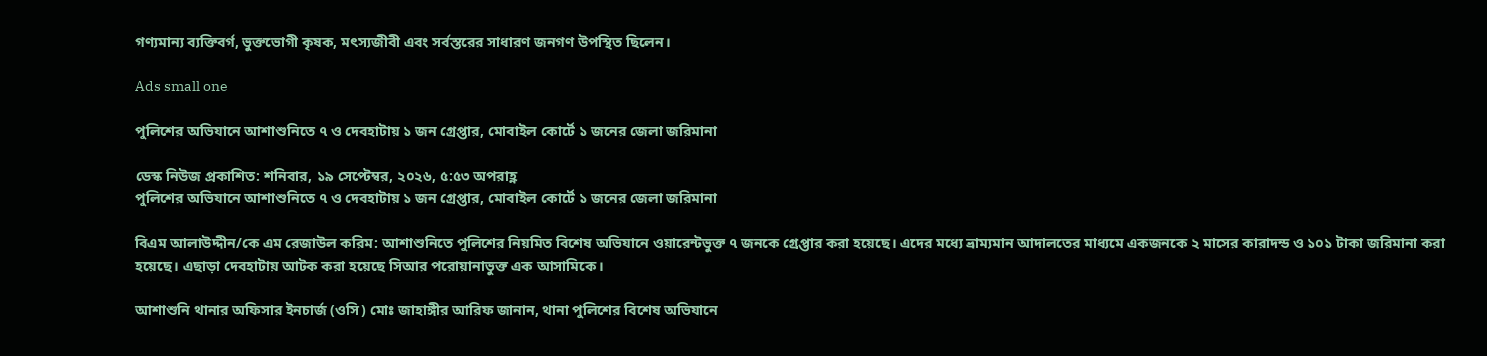গণ্যমান্য ব্যক্তিবর্গ, ভুক্তভোগী কৃষক, মৎস্যজীবী এবং সর্বস্তরের সাধারণ জনগণ উপস্থিত ছিলেন।

Ads small one

পুলিশের অভিযানে আশাশুনিতে ৭ ও দেবহাটায় ১ জন গ্রেপ্তার, মোবাইল কোর্টে ১ জনের জেলা জরিমানা

ডেস্ক নিউজ প্রকাশিত: শনিবার, ১৯ সেপ্টেম্বর, ২০২৬, ৫:৫৩ অপরাহ্ণ
পুলিশের অভিযানে আশাশুনিতে ৭ ও দেবহাটায় ১ জন গ্রেপ্তার, মোবাইল কোর্টে ১ জনের জেলা জরিমানা

বিএম আলাউদ্দীন/কে এম রেজাউল করিম: আশাশুনিতে পুলিশের নিয়মিত বিশেষ অভিযানে ওয়ারেন্টভুক্ত ৭ জনকে গ্রেপ্তার করা হয়েছে। এদের মধ্যে ভ্রাম্যমান আদালতের মাধ্যমে একজনকে ২ মাসের কারাদন্ড ও ১০১ টাকা জরিমানা করা হয়েছে। এছাড়া দেবহাটায় আটক করা হয়েছে সিআর পরোয়ানাভুক্ত এক আসামিকে।

আশাশুনি থানার অফিসার ইনচার্জ (ওসি) মোঃ জাহাঙ্গীর আরিফ জানান, থানা পুলিশের বিশেষ অভিযানে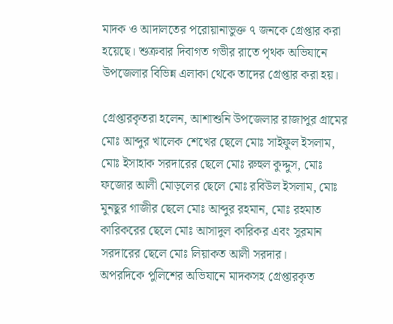মাদক ও আদালতের পরোয়ানাভুক্ত ৭ জনকে গ্রেপ্তার করা হয়েছে। শুক্রবার দিবাগত গভীর রাতে পৃথক অভিযানে উপজেলার বিভিন্ন এলাকা থেকে তাদের গ্রেপ্তার করা হয়।

গ্রেপ্তারকৃতরা হলেন, আশাশুনি উপজেলার রাজাপুর গ্রামের মোঃ আব্দুর খালেক শেখের ছেলে মোঃ সাইফুল ইসলাম, মোঃ ইসাহাক সরদারের ছেলে মোঃ রুহুল কুদ্দুস, মোঃ ফজোর আলী মোড়লের ছেলে মোঃ রবিউল ইসলাম, মোঃ মুনছুর গাজীর ছেলে মোঃ আব্দুর রহমান, মোঃ রহমাত কারিকরের ছেলে মোঃ আসাদুল কারিকর এবং সুরমান সরদারের ছেলে মোঃ লিয়াকত আলী সরদার।
অপরদিকে পুলিশের অভিযানে মাদকসহ গ্রেপ্তারকৃত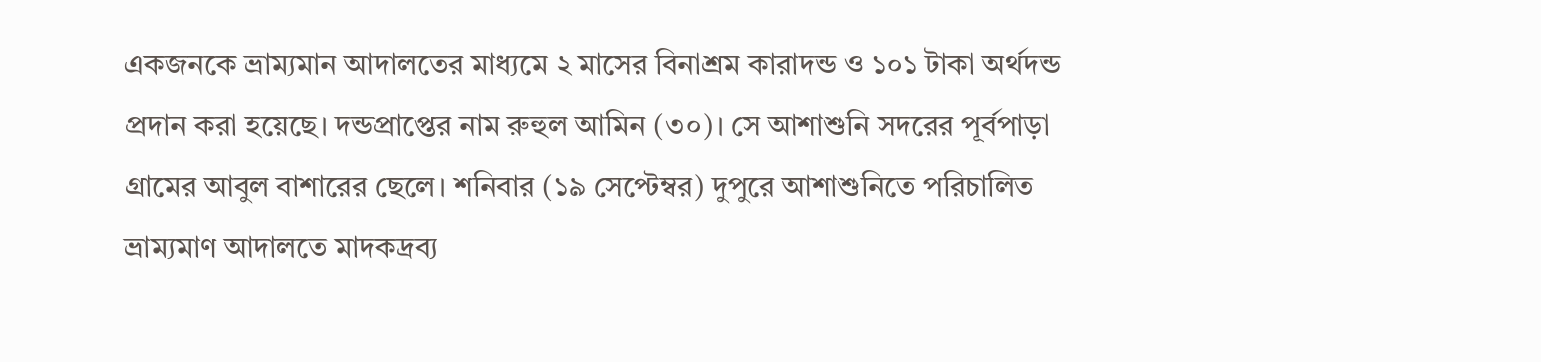একজনকে ভ্রাম্যমান আদালতের মাধ্যমে ২ মাসের বিনাশ্রম কারাদন্ড ও ১০১ টাকা অর্থদন্ড প্রদান করা হয়েছে। দন্ডপ্রাপ্তের নাম রুহুল আমিন (৩০)। সে আশাশুনি সদরের পূর্বপাড়া গ্রামের আবুল বাশারের ছেলে। শনিবার (১৯ সেপ্টেম্বর) দুপুরে আশাশুনিতে পরিচালিত ভ্রাম্যমাণ আদালতে মাদকদ্রব্য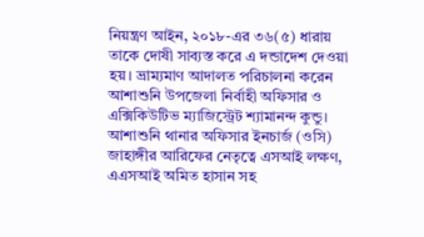নিয়ন্ত্রণ আইন, ২০১৮-এর ৩৬(৫) ধারায় তাকে দোষী সাব্যস্ত করে এ দন্ডাদেশ দেওয়া হয়। ভ্রাম্যমাণ আদালত পরিচালনা করেন আশাশুনি উপজেলা নির্বাহী অফিসার ও এক্সিকিউটিভ ম্যাজিস্ট্রেট শ্যামানন্দ কুন্ডু। আশাশুনি থানার অফিসার ইনচার্জ (ওসি) জাহাঙ্গীর আরিফের নেতৃত্বে এসআই লক্ষণ, এএসআই অমিত হাসান সহ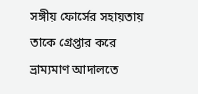সঙ্গীয় ফোর্সের সহায়তায় তাকে গ্রেপ্তার করে ভ্রাম্যমাণ আদালতে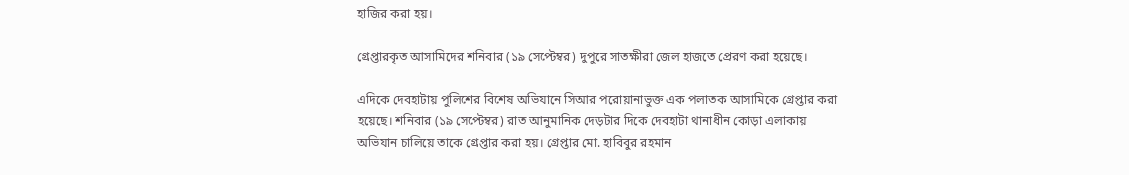হাজির করা হয়।

গ্রেপ্তারকৃত আসামিদের শনিবার (১৯ সেপ্টেম্বর) দুপুরে সাতক্ষীরা জেল হাজতে প্রেরণ করা হয়েছে।

এদিকে দেবহাটায় পুলিশের বিশেষ অভিযানে সিআর পরোয়ানাভুক্ত এক পলাতক আসামিকে গ্রেপ্তার করা হয়েছে। শনিবার (১৯ সেপ্টেম্বর) রাত আনুমানিক দেড়টার দিকে দেবহাটা থানাধীন কোড়া এলাকায় অভিযান চালিয়ে তাকে গ্রেপ্তার করা হয়। গ্রেপ্তার মো. হাবিবুর রহমান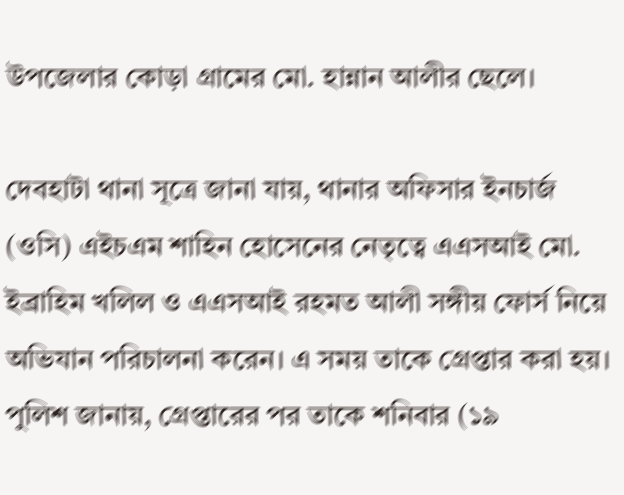উপজেলার কোড়া গ্রামের মো. হান্নান আলীর ছেলে।

দেবহাটা থানা সূত্রে জানা যায়, থানার অফিসার ইনচার্জ (ওসি) এইচএম শাহিন হোসেনের নেতৃত্বে এএসআই মো. ইব্রাহিম খলিল ও এএসআই রহমত আলী সঙ্গীয় ফোর্স নিয়ে অভিযান পরিচালনা করেন। এ সময় তাকে গ্রেপ্তার করা হয়। পুলিশ জানায়, গ্রেপ্তারের পর তাকে শনিবার (১৯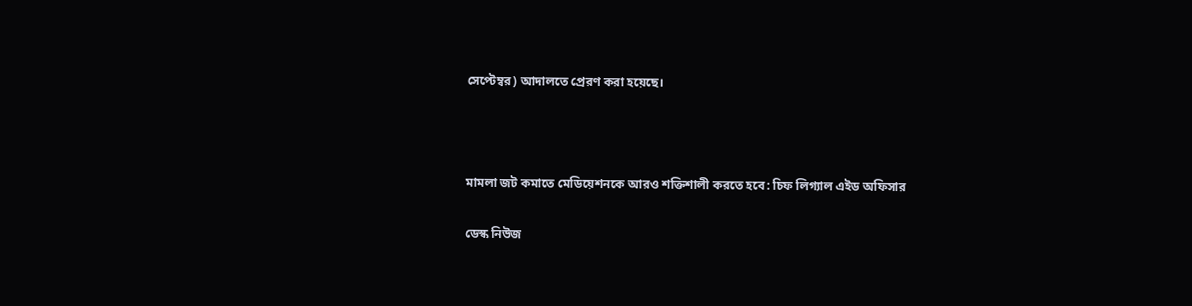সেপ্টেম্বর) আদালতে প্রেরণ করা হয়েছে।



মামলা জট কমাতে মেডিয়েশনকে আরও শক্তিশালী করতে হবে: চিফ লিগ্যাল এইড অফিসার

ডেস্ক নিউজ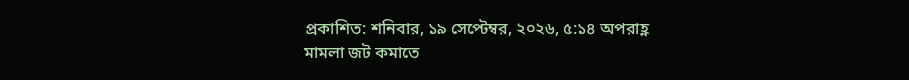প্রকাশিত: শনিবার, ১৯ সেপ্টেম্বর, ২০২৬, ৫:১৪ অপরাহ্ণ
মামলা জট কমাতে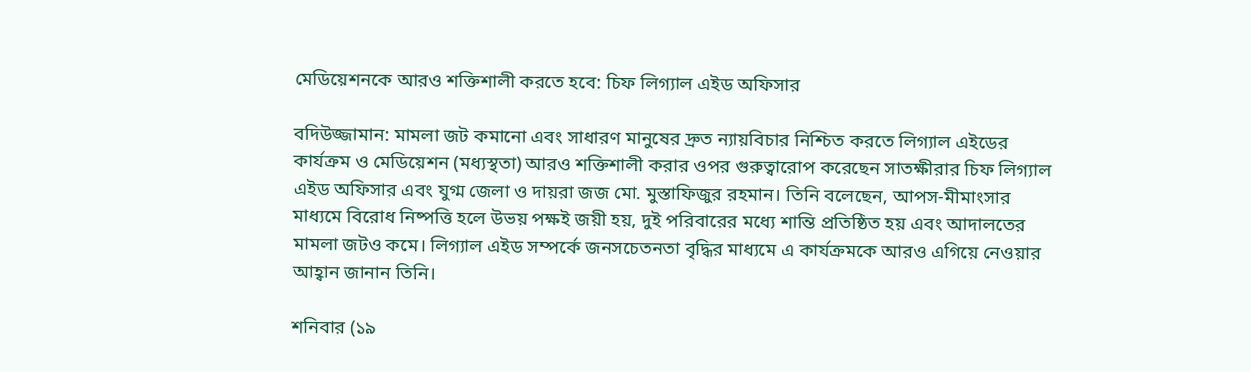মেডিয়েশনকে আরও শক্তিশালী করতে হবে: চিফ লিগ্যাল এইড অফিসার

বদিউজ্জামান: মামলা জট কমানো এবং সাধারণ মানুষের দ্রুত ন্যায়বিচার নিশ্চিত করতে লিগ্যাল এইডের কার্যক্রম ও মেডিয়েশন (মধ্যস্থতা) আরও শক্তিশালী করার ওপর গুরুত্বারোপ করেছেন সাতক্ষীরার চিফ লিগ্যাল এইড অফিসার এবং যুগ্ম জেলা ও দায়রা জজ মো. মুস্তাফিজুর রহমান। তিনি বলেছেন, আপস-মীমাংসার মাধ্যমে বিরোধ নিষ্পত্তি হলে উভয় পক্ষই জয়ী হয়, দুই পরিবারের মধ্যে শান্তি প্রতিষ্ঠিত হয় এবং আদালতের মামলা জটও কমে। লিগ্যাল এইড সম্পর্কে জনসচেতনতা বৃদ্ধির মাধ্যমে এ কার্যক্রমকে আরও এগিয়ে নেওয়ার আহ্বান জানান তিনি।

শনিবার (১৯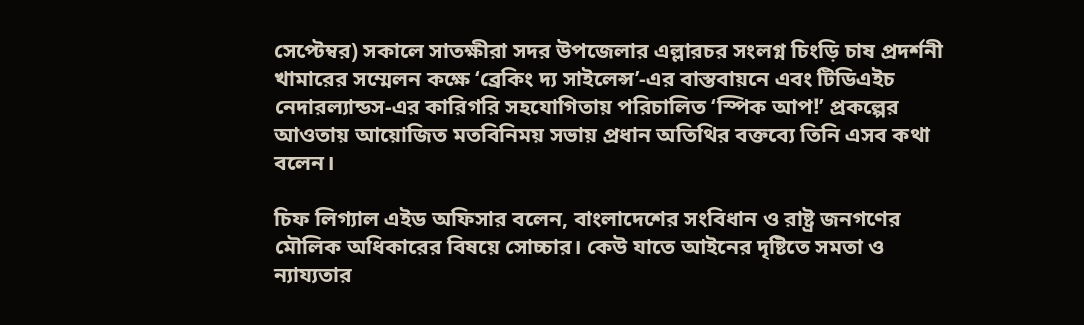সেপ্টেম্বর) সকালে সাতক্ষীরা সদর উপজেলার এল্লারচর সংলগ্ন চিংড়ি চাষ প্রদর্শনী খামারের সম্মেলন কক্ষে ‘ব্রেকিং দ্য সাইলেন্স’-এর বাস্তবায়নে এবং টিডিএইচ নেদারল্যান্ডস-এর কারিগরি সহযোগিতায় পরিচালিত ‘স্পিক আপ!’ প্রকল্পের আওতায় আয়োজিত মতবিনিময় সভায় প্রধান অতিথির বক্তব্যে তিনি এসব কথা বলেন।

চিফ লিগ্যাল এইড অফিসার বলেন, বাংলাদেশের সংবিধান ও রাষ্ট্র জনগণের মৌলিক অধিকারের বিষয়ে সোচ্চার। কেউ যাতে আইনের দৃষ্টিতে সমতা ও ন্যায্যতার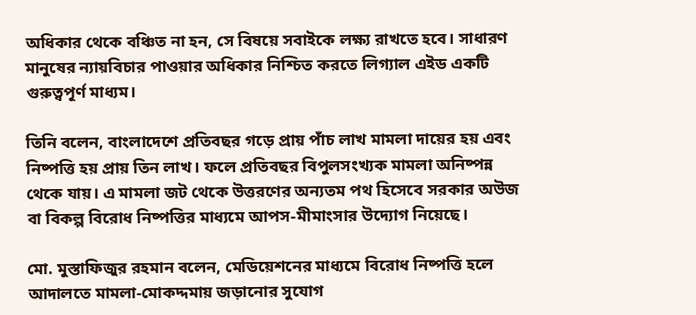অধিকার থেকে বঞ্চিত না হন, সে বিষয়ে সবাইকে লক্ষ্য রাখতে হবে। সাধারণ মানুষের ন্যায়বিচার পাওয়ার অধিকার নিশ্চিত করতে লিগ্যাল এইড একটি গুরুত্বপূর্ণ মাধ্যম।

তিনি বলেন, বাংলাদেশে প্রতিবছর গড়ে প্রায় পাঁচ লাখ মামলা দায়ের হয় এবং নিষ্পত্তি হয় প্রায় তিন লাখ। ফলে প্রতিবছর বিপুলসংখ্যক মামলা অনিষ্পন্ন থেকে যায়। এ মামলা জট থেকে উত্তরণের অন্যতম পথ হিসেবে সরকার অউজ বা বিকল্প বিরোধ নিষ্পত্তির মাধ্যমে আপস-মীমাংসার উদ্যোগ নিয়েছে।

মো. মুস্তাফিজুর রহমান বলেন, মেডিয়েশনের মাধ্যমে বিরোধ নিষ্পত্তি হলে আদালতে মামলা-মোকদ্দমায় জড়ানোর সুযোগ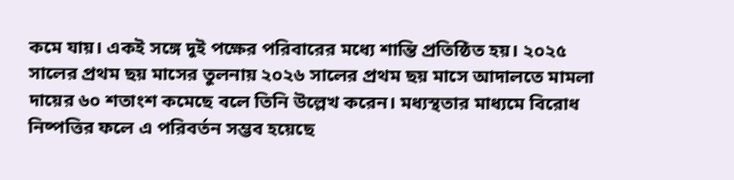কমে যায়। একই সঙ্গে দুই পক্ষের পরিবারের মধ্যে শান্তি প্রতিষ্ঠিত হয়। ২০২৫ সালের প্রথম ছয় মাসের তুলনায় ২০২৬ সালের প্রথম ছয় মাসে আদালতে মামলা দায়ের ৬০ শতাংশ কমেছে বলে তিনি উল্লেখ করেন। মধ্যস্থতার মাধ্যমে বিরোধ নিষ্পত্তির ফলে এ পরিবর্তন সম্ভব হয়েছে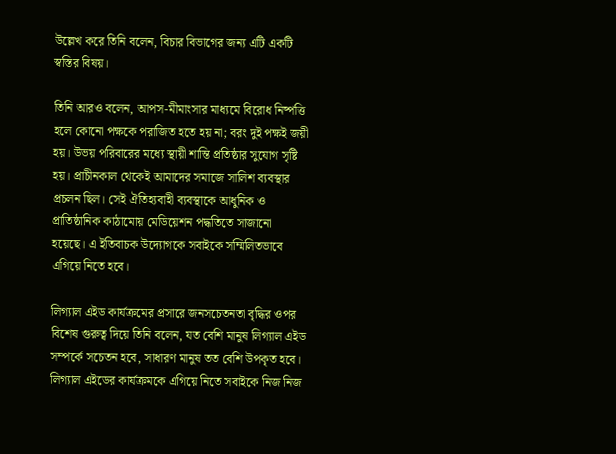উল্লেখ করে তিনি বলেন, বিচার বিভাগের জন্য এটি একটি স্বস্তির বিষয়।

তিনি আরও বলেন, আপস-মীমাংসার মাধ্যমে বিরোধ নিষ্পত্তি হলে কোনো পক্ষকে পরাজিত হতে হয় না; বরং দুই পক্ষই জয়ী হয়। উভয় পরিবারের মধ্যে স্থায়ী শান্তি প্রতিষ্ঠার সুযোগ সৃষ্টি হয়। প্রাচীনকাল থেকেই আমাদের সমাজে সালিশ ব্যবস্থার প্রচলন ছিল। সেই ঐতিহ্যবাহী ব্যবস্থাকে আধুনিক ও প্রাতিষ্ঠানিক কাঠামোয় মেডিয়েশন পদ্ধতিতে সাজানো হয়েছে। এ ইতিবাচক উদ্যোগকে সবাইকে সম্মিলিতভাবে এগিয়ে নিতে হবে।

লিগ্যাল এইড কার্যক্রমের প্রসারে জনসচেতনতা বৃদ্ধির ওপর বিশেষ গুরুত্ব দিয়ে তিনি বলেন, যত বেশি মানুষ লিগ্যাল এইড সম্পর্কে সচেতন হবে, সাধারণ মানুষ তত বেশি উপকৃত হবে। লিগ্যাল এইডের কার্যক্রমকে এগিয়ে নিতে সবাইকে নিজ নিজ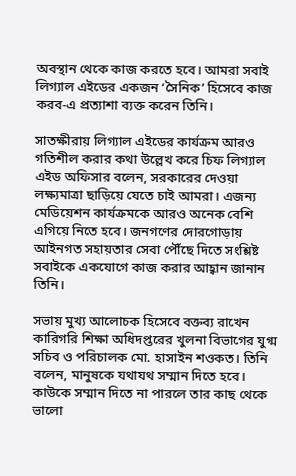অবস্থান থেকে কাজ করতে হবে। আমরা সবাই লিগ্যাল এইডের একজন ‘সৈনিক’ হিসেবে কাজ করব-এ প্রত্যাশা ব্যক্ত করেন তিনি।

সাতক্ষীরায় লিগ্যাল এইডের কার্যক্রম আরও গতিশীল করার কথা উল্লেখ করে চিফ লিগ্যাল এইড অফিসার বলেন, সরকারের দেওয়া লক্ষ্যমাত্রা ছাড়িয়ে যেতে চাই আমরা। এজন্য মেডিয়েশন কার্যক্রমকে আরও অনেক বেশি এগিয়ে নিতে হবে। জনগণের দোরগোড়ায় আইনগত সহায়তার সেবা পৌঁছে দিতে সংশ্লিষ্ট সবাইকে একযোগে কাজ করার আহ্বান জানান তিনি।

সভায় মুখ্য আলোচক হিসেবে বক্তব্য রাখেন কারিগরি শিক্ষা অধিদপ্তরের খুলনা বিভাগের যুগ্ম সচিব ও পরিচালক মো. হাসাইন শওকত। তিনি বলেন, মানুষকে যথাযথ সম্মান দিতে হবে। কাউকে সম্মান দিতে না পারলে তার কাছ থেকে ভালো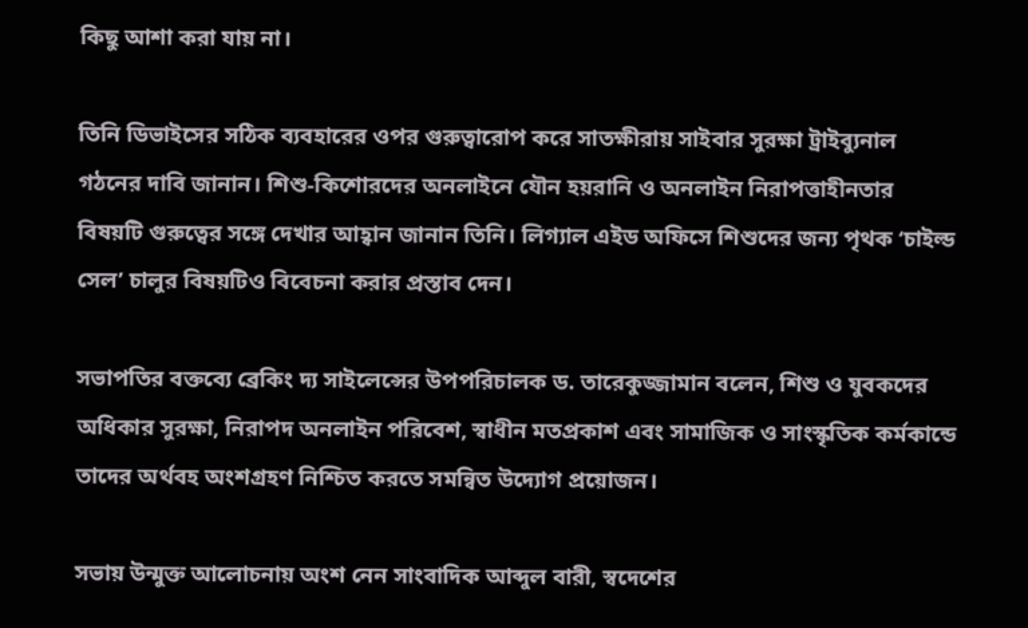কিছু আশা করা যায় না।

তিনি ডিভাইসের সঠিক ব্যবহারের ওপর গুরুত্বারোপ করে সাতক্ষীরায় সাইবার সুরক্ষা ট্রাইব্যুনাল গঠনের দাবি জানান। শিশু-কিশোরদের অনলাইনে যৌন হয়রানি ও অনলাইন নিরাপত্তাহীনতার বিষয়টি গুরুত্বের সঙ্গে দেখার আহ্বান জানান তিনি। লিগ্যাল এইড অফিসে শিশুদের জন্য পৃথক ‘চাইল্ড সেল’ চালুর বিষয়টিও বিবেচনা করার প্রস্তাব দেন।

সভাপতির বক্তব্যে ব্রেকিং দ্য সাইলেন্সের উপপরিচালক ড. তারেকুজ্জামান বলেন, শিশু ও যুবকদের অধিকার সুরক্ষা, নিরাপদ অনলাইন পরিবেশ, স্বাধীন মতপ্রকাশ এবং সামাজিক ও সাংস্কৃতিক কর্মকান্ডে তাদের অর্থবহ অংশগ্রহণ নিশ্চিত করতে সমন্বিত উদ্যোগ প্রয়োজন।

সভায় উন্মুক্ত আলোচনায় অংশ নেন সাংবাদিক আব্দুল বারী, স্বদেশের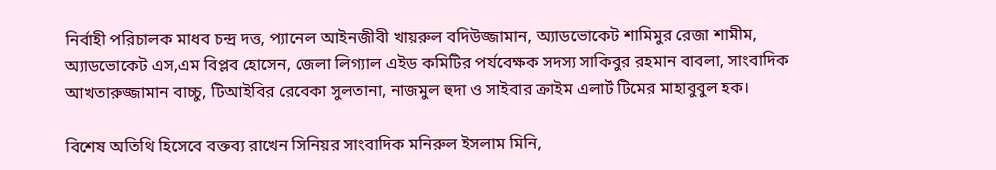নির্বাহী পরিচালক মাধব চন্দ্র দত্ত, প্যানেল আইনজীবী খায়রুল বদিউজ্জামান, অ্যাডভোকেট শামিমুর রেজা শামীম, অ্যাডভোকেট এস,এম বিপ্লব হোসেন, জেলা লিগ্যাল এইড কমিটির পর্যবেক্ষক সদস্য সাকিবুর রহমান বাবলা, সাংবাদিক আখতারুজ্জামান বাচ্চু, টিআইবির রেবেকা সুলতানা, নাজমুল হুদা ও সাইবার ক্রাইম এলার্ট টিমের মাহাবুবুল হক।

বিশেষ অতিথি হিসেবে বক্তব্য রাখেন সিনিয়র সাংবাদিক মনিরুল ইসলাম মিনি,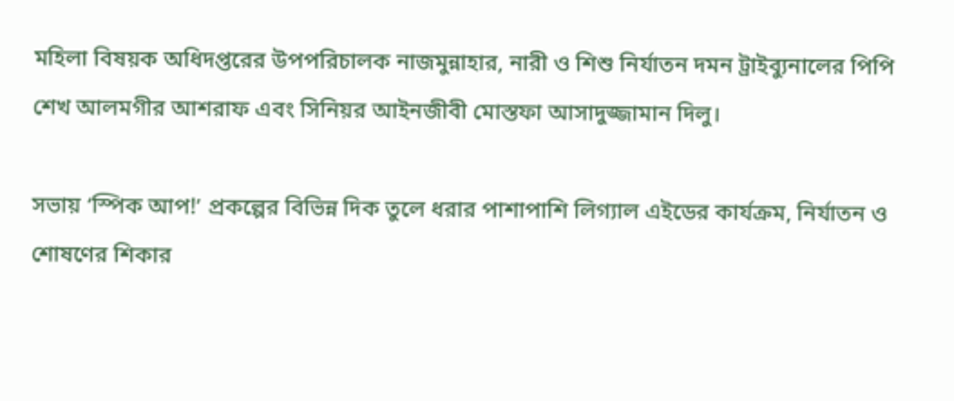মহিলা বিষয়ক অধিদপ্তরের উপপরিচালক নাজমুন্নাহার, নারী ও শিশু নির্যাতন দমন ট্রাইব্যুনালের পিপি শেখ আলমগীর আশরাফ এবং সিনিয়র আইনজীবী মোস্তফা আসাদুজ্জামান দিলু।

সভায় ‘স্পিক আপ!’ প্রকল্পের বিভিন্ন দিক তুলে ধরার পাশাপাশি লিগ্যাল এইডের কার্যক্রম, নির্যাতন ও শোষণের শিকার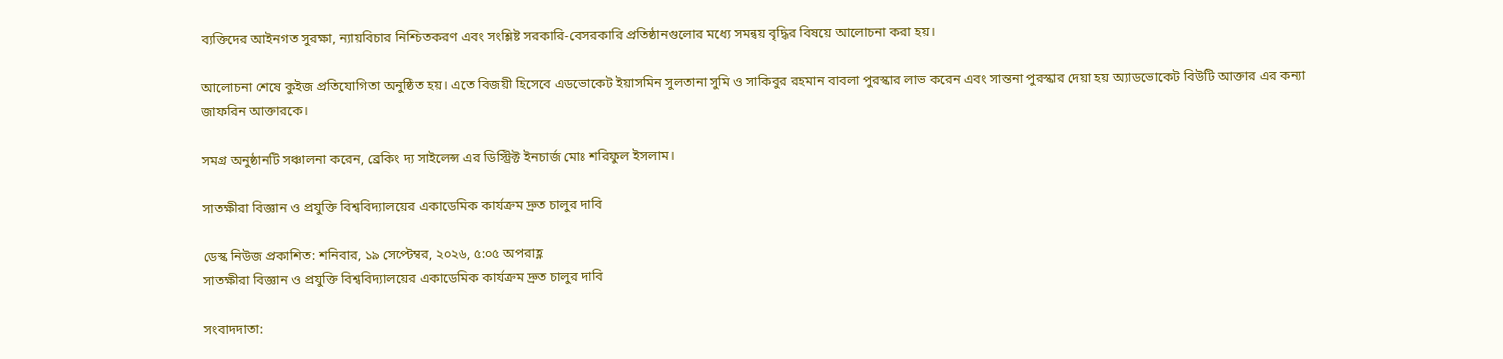ব্যক্তিদের আইনগত সুরক্ষা, ন্যায়বিচার নিশ্চিতকরণ এবং সংশ্লিষ্ট সরকারি-বেসরকারি প্রতিষ্ঠানগুলোর মধ্যে সমন্বয় বৃদ্ধির বিষয়ে আলোচনা করা হয়।

আলোচনা শেষে কুইজ প্রতিযোগিতা অনুষ্ঠিত হয়। এতে বিজয়ী হিসেবে এডভোকেট ইয়াসমিন সুলতানা সুমি ও সাকিবুর রহমান বাবলা পুরস্কার লাভ করেন এবং সান্তনা পুরস্কার দেয়া হয় অ্যাডভোকেট বিউটি আক্তার এর কন্যা জাফরিন আক্তারকে।

সমগ্র অনুষ্ঠানটি সঞ্চালনা করেন, ব্রেকিং দ্য সাইলেন্স এর ডিস্ট্রিক্ট ইনচার্জ মোঃ শরিফুল ইসলাম।

সাতক্ষীরা বিজ্ঞান ও প্রযুক্তি বিশ্ববিদ্যালয়ের একাডেমিক কার্যক্রম দ্রুত চালুর দাবি

ডেস্ক নিউজ প্রকাশিত: শনিবার, ১৯ সেপ্টেম্বর, ২০২৬, ৫:০৫ অপরাহ্ণ
সাতক্ষীরা বিজ্ঞান ও প্রযুক্তি বিশ্ববিদ্যালয়ের একাডেমিক কার্যক্রম দ্রুত চালুর দাবি

সংবাদদাতা: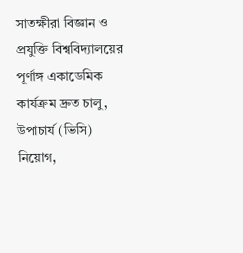সাতক্ষীরা বিজ্ঞান ও প্রযুক্তি বিশ্ববিদ্যালয়ের পূর্ণাঙ্গ একাডেমিক কার্যক্রম দ্রুত চালু, উপাচার্য (ভিসি) নিয়োগ,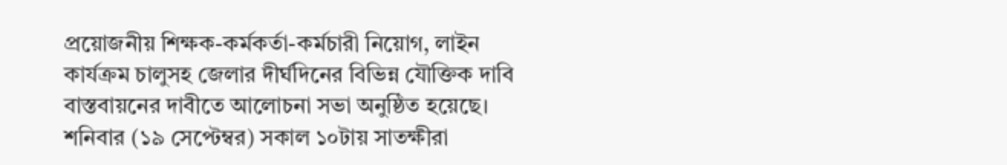প্রয়োজনীয় শিক্ষক-কর্মকর্তা-কর্মচারী নিয়োগ, লাইন কার্যক্রম চালুসহ জেলার দীর্ঘদিনের বিভিন্ন যৌক্তিক দাবি বাস্তবায়নের দাবীতে আলোচনা সভা অনুষ্ঠিত হয়েছে।
শনিবার (১৯ সেপ্টেম্বর) সকাল ১০টায় সাতক্ষীরা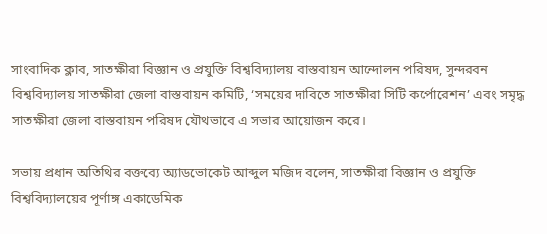সাংবাদিক ক্লাব, সাতক্ষীরা বিজ্ঞান ও প্রযুক্তি বিশ্ববিদ্যালয় বাস্তবায়ন আন্দোলন পরিষদ, সুন্দরবন বিশ্ববিদ্যালয় সাতক্ষীরা জেলা বাস্তবায়ন কমিটি, ‘সময়ের দাবিতে সাতক্ষীরা সিটি কর্পোরেশন’ এবং সমৃদ্ধ সাতক্ষীরা জেলা বাস্তবায়ন পরিষদ যৌথভাবে এ সভার আয়োজন করে।

সভায় প্রধান অতিথির বক্তব্যে অ্যাডভোকেট আব্দুল মজিদ বলেন, সাতক্ষীরা বিজ্ঞান ও প্রযুক্তি বিশ্ববিদ্যালয়ের পূর্ণাঙ্গ একাডেমিক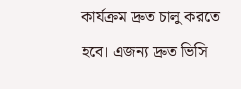কার্যক্রম দ্রুত চালু করতে হবে। এজন্য দ্রুত ভিসি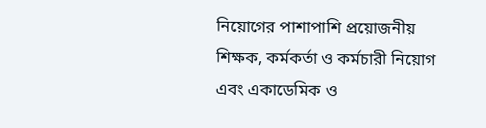নিয়োগের পাশাপাশি প্রয়োজনীয় শিক্ষক, কর্মকর্তা ও কর্মচারী নিয়োগ এবং একাডেমিক ও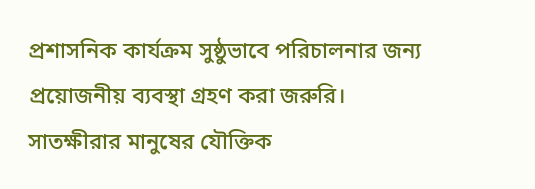প্রশাসনিক কার্যক্রম সুষ্ঠুভাবে পরিচালনার জন্য প্রয়োজনীয় ব্যবস্থা গ্রহণ করা জরুরি। সাতক্ষীরার মানুষের যৌক্তিক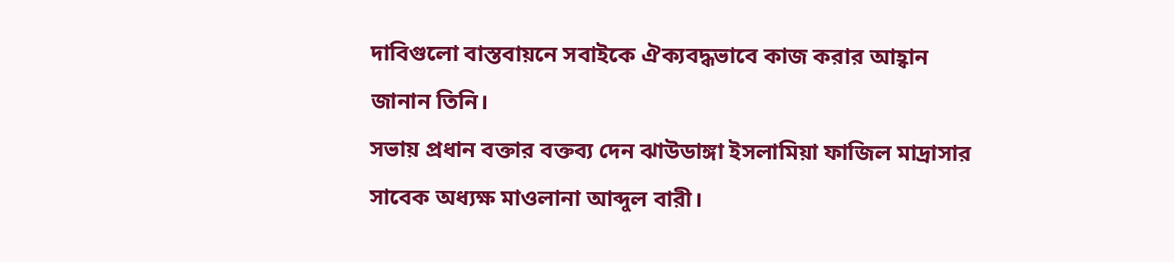দাবিগুলো বাস্তবায়নে সবাইকে ঐক্যবদ্ধভাবে কাজ করার আহ্বান জানান তিনি।
সভায় প্রধান বক্তার বক্তব্য দেন ঝাউডাঙ্গা ইসলামিয়া ফাজিল মাদ্রাসার সাবেক অধ্যক্ষ মাওলানা আব্দুল বারী।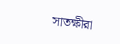সাতক্ষীরা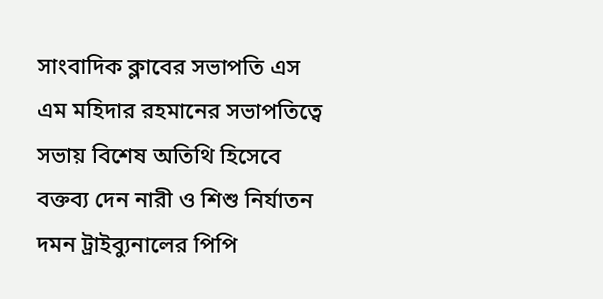সাংবাদিক ক্লাবের সভাপতি এস এম মহিদার রহমানের সভাপতিত্বে সভায় বিশেষ অতিথি হিসেবে বক্তব্য দেন নারী ও শিশু নির্যাতন দমন ট্রাইব্যুনালের পিপি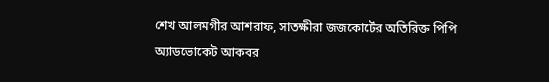শেখ আলমগীর আশরাফ, সাতক্ষীরা জজকোর্টের অতিরিক্ত পিপি অ্যাডভোকেট আকবর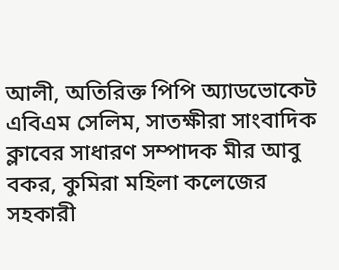আলী, অতিরিক্ত পিপি অ্যাডভোকেট এবিএম সেলিম, সাতক্ষীরা সাংবাদিক ক্লাবের সাধারণ সম্পাদক মীর আবু বকর, কুমিরা মহিলা কলেজের সহকারী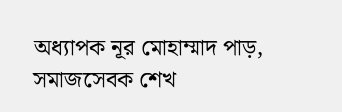অধ্যাপক নূর মোহাম্মাদ পাড়, সমাজসেবক শেখ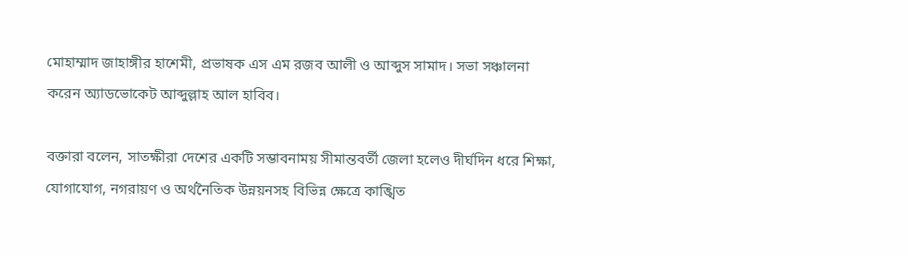মোহাম্মাদ জাহাঙ্গীর হাশেমী, প্রভাষক এস এম রজব আলী ও আব্দুস সামাদ। সভা সঞ্চালনা করেন অ্যাডভোকেট আব্দুল্লাহ আল হাবিব।

বক্তারা বলেন, সাতক্ষীরা দেশের একটি সম্ভাবনাময় সীমান্তবর্তী জেলা হলেও দীর্ঘদিন ধরে শিক্ষা, যোগাযোগ, নগরায়ণ ও অর্থনৈতিক উন্নয়নসহ বিভিন্ন ক্ষেত্রে কাঙ্খিত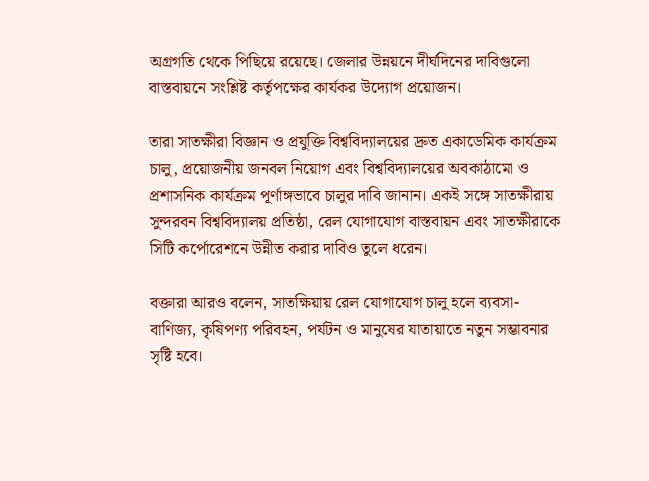অগ্রগতি থেকে পিছিয়ে রয়েছে। জেলার উন্নয়নে দীর্ঘদিনের দাবিগুলো বাস্তবায়নে সংশ্লিষ্ট কর্তৃপক্ষের কার্যকর উদ্যোগ প্রয়োজন।

তারা সাতক্ষীরা বিজ্ঞান ও প্রযুক্তি বিশ্ববিদ্যালয়ের দ্রুত একাডেমিক কার্যক্রম চালু, প্রয়োজনীয় জনবল নিয়োগ এবং বিশ্ববিদ্যালয়ের অবকাঠামো ও প্রশাসনিক কার্যক্রম পূর্ণাঙ্গভাবে চালুর দাবি জানান। একই সঙ্গে সাতক্ষীরায় সুন্দরবন বিশ্ববিদ্যালয় প্রতিষ্ঠা, রেল যোগাযোগ বাস্তবায়ন এবং সাতক্ষীরাকে সিটি কর্পোরেশনে উন্নীত করার দাবিও তুলে ধরেন।

বক্তারা আরও বলেন, সাতক্ষিয়ায় রেল যোগাযোগ চালু হলে ব্যবসা-বাণিজ্য, কৃষিপণ্য পরিবহন, পর্যটন ও মানুষের যাতায়াতে নতুন সম্ভাবনার সৃষ্টি হবে।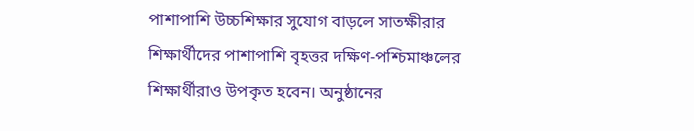পাশাপাশি উচ্চশিক্ষার সুযোগ বাড়লে সাতক্ষীরার শিক্ষার্থীদের পাশাপাশি বৃহত্তর দক্ষিণ-পশ্চিমাঞ্চলের শিক্ষার্থীরাও উপকৃত হবেন। অনুষ্ঠানের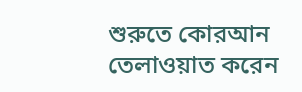শুরুতে কোরআন তেলাওয়াত করেন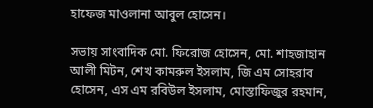হাফেজ মাওলানা আবুল হোসেন।

সভায় সাংবাদিক মো. ফিরোজ হোসেন, মো. শাহজাহান আলী মিটন, শেখ কামরুল ইসলাম, জি এম সোহরাব হোসেন, এস এম রবিউল ইসলাম, মোস্তাফিজুর রহমান,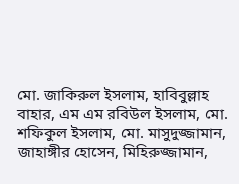মো. জাকিরুল ইসলাম, হাবিবুল্লাহ বাহার, এম এম রবিউল ইসলাম, মো. শফিকুল ইসলাম, মো. মাসুদুজ্জামান, জাহাঙ্গীর হোসেন, মিহিরুজ্জামান,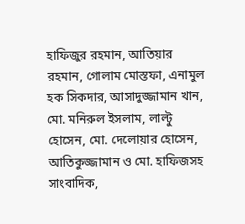হাফিজুর রহমান, আতিয়ার রহমান, গোলাম মোস্তফা, এনামুল হক সিকদার, আসাদুজ্জামান খান, মো. মনিরুল ইসলাম, লাল্টু হোসেন, মো. দেলোয়ার হোসেন, আতিকুজ্জামান ও মো. হাফিজসহ সাংবাদিক,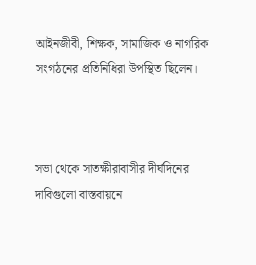আইনজীবী, শিক্ষক, সামাজিক ও নাগরিক সংগঠনের প্রতিনিধিরা উপস্থিত ছিলেন।



সভা থেকে সাতক্ষীরাবাসীর দীর্ঘদিনের দাবিগুলো বাস্তবায়নে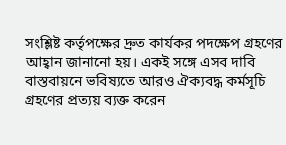সংশ্লিষ্ট কর্তৃপক্ষের দ্রুত কার্যকর পদক্ষেপ গ্রহণের আহ্বান জানানো হয়। একই সঙ্গে এসব দাবি বাস্তবায়নে ভবিষ্যতে আরও ঐক্যবদ্ধ কর্মসূচি গ্রহণের প্রত্যয় ব্যক্ত করেন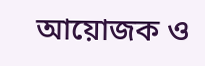আয়োজক ও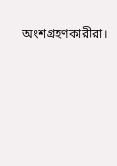অংশগ্রহণকারীরা।